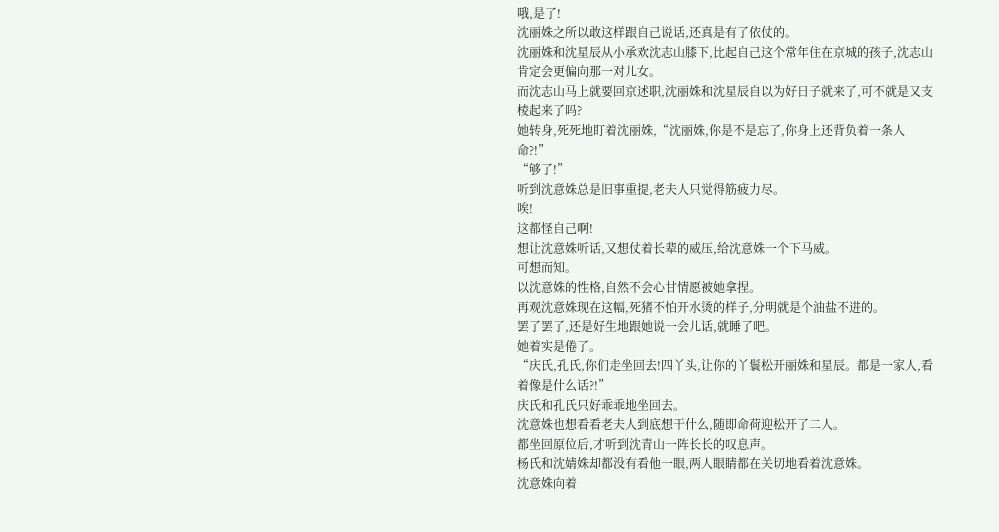哦,是了!
沈丽姝之所以敢这样跟自己说话,还真是有了依仗的。
沈丽姝和沈星辰从小承欢沈志山膝下,比起自己这个常年住在京城的孩子,沈志山肯定会更偏向那一对儿女。
而沈志山马上就要回京述职,沈丽姝和沈星辰自以为好日子就来了,可不就是又支棱起来了吗?
她转身,死死地盯着沈丽姝,“沈丽姝,你是不是忘了,你身上还背负着一条人命?!”
“够了!”
听到沈意姝总是旧事重提,老夫人只觉得筋疲力尽。
唉!
这都怪自己啊!
想让沈意姝听话,又想仗着长辈的威压,给沈意姝一个下马威。
可想而知。
以沈意姝的性格,自然不会心甘情愿被她拿捏。
再观沈意姝现在这幅,死猪不怕开水烫的样子,分明就是个油盐不进的。
罢了罢了,还是好生地跟她说一会儿话,就睡了吧。
她着实是倦了。
“庆氏,孔氏,你们走坐回去!四丫头,让你的丫鬟松开丽姝和星辰。都是一家人,看着像是什么话?!”
庆氏和孔氏只好乖乖地坐回去。
沈意姝也想看看老夫人到底想干什么,随即命荷迎松开了二人。
都坐回原位后,才听到沈青山一阵长长的叹息声。
杨氏和沈婧姝却都没有看他一眼,两人眼睛都在关切地看着沈意姝。
沈意姝向着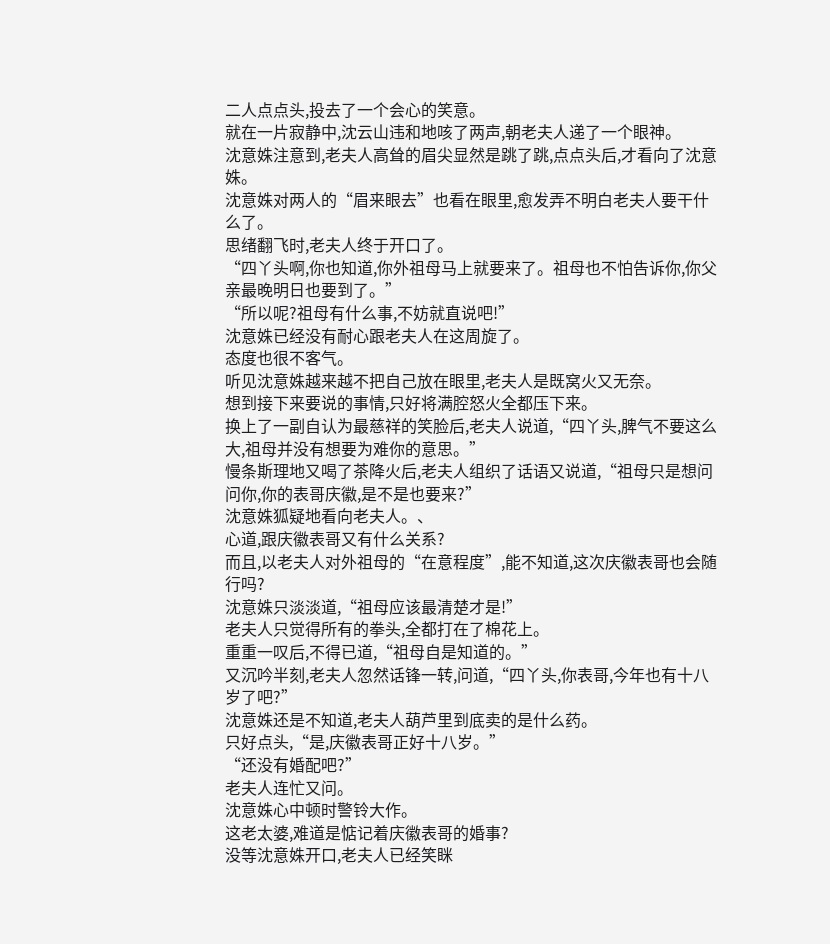二人点点头,投去了一个会心的笑意。
就在一片寂静中,沈云山违和地咳了两声,朝老夫人递了一个眼神。
沈意姝注意到,老夫人高耸的眉尖显然是跳了跳,点点头后,才看向了沈意姝。
沈意姝对两人的“眉来眼去”也看在眼里,愈发弄不明白老夫人要干什么了。
思绪翻飞时,老夫人终于开口了。
“四丫头啊,你也知道,你外祖母马上就要来了。祖母也不怕告诉你,你父亲最晚明日也要到了。”
“所以呢?祖母有什么事,不妨就直说吧!”
沈意姝已经没有耐心跟老夫人在这周旋了。
态度也很不客气。
听见沈意姝越来越不把自己放在眼里,老夫人是既窝火又无奈。
想到接下来要说的事情,只好将满腔怒火全都压下来。
换上了一副自认为最慈祥的笑脸后,老夫人说道,“四丫头,脾气不要这么大,祖母并没有想要为难你的意思。”
慢条斯理地又喝了茶降火后,老夫人组织了话语又说道,“祖母只是想问问你,你的表哥庆徽,是不是也要来?”
沈意姝狐疑地看向老夫人。、
心道,跟庆徽表哥又有什么关系?
而且,以老夫人对外祖母的“在意程度”,能不知道,这次庆徽表哥也会随行吗?
沈意姝只淡淡道,“祖母应该最清楚才是!”
老夫人只觉得所有的拳头,全都打在了棉花上。
重重一叹后,不得已道,“祖母自是知道的。”
又沉吟半刻,老夫人忽然话锋一转,问道,“四丫头,你表哥,今年也有十八岁了吧?”
沈意姝还是不知道,老夫人葫芦里到底卖的是什么药。
只好点头,“是,庆徽表哥正好十八岁。”
“还没有婚配吧?”
老夫人连忙又问。
沈意姝心中顿时警铃大作。
这老太婆,难道是惦记着庆徽表哥的婚事?
没等沈意姝开口,老夫人已经笑眯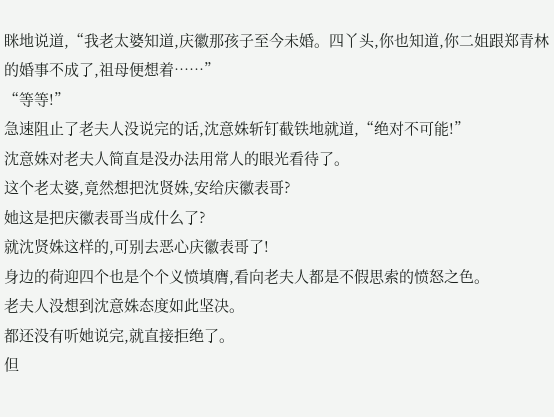眯地说道,“我老太婆知道,庆徽那孩子至今未婚。四丫头,你也知道,你二姐跟郑青林的婚事不成了,祖母便想着……”
“等等!”
急速阻止了老夫人没说完的话,沈意姝斩钉截铁地就道,“绝对不可能!”
沈意姝对老夫人简直是没办法用常人的眼光看待了。
这个老太婆,竟然想把沈贤姝,安给庆徽表哥?
她这是把庆徽表哥当成什么了?
就沈贤姝这样的,可别去恶心庆徽表哥了!
身边的荷迎四个也是个个义愤填膺,看向老夫人都是不假思索的愤怒之色。
老夫人没想到沈意姝态度如此坚决。
都还没有听她说完,就直接拒绝了。
但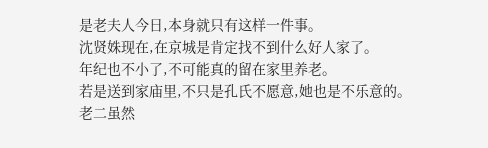是老夫人今日,本身就只有这样一件事。
沈贤姝现在,在京城是肯定找不到什么好人家了。
年纪也不小了,不可能真的留在家里养老。
若是送到家庙里,不只是孔氏不愿意,她也是不乐意的。
老二虽然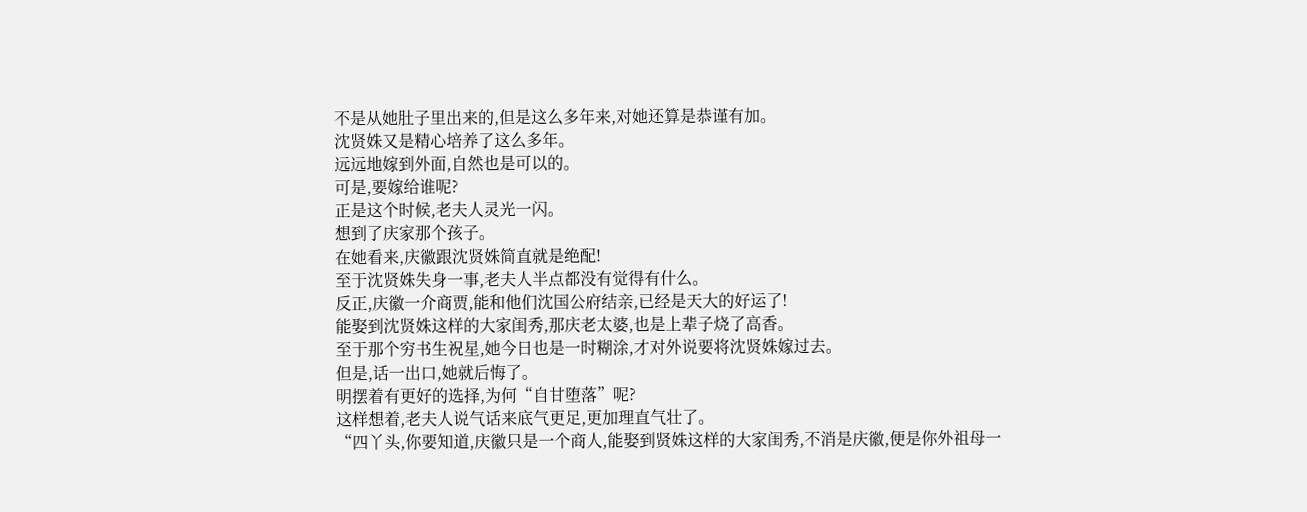不是从她肚子里出来的,但是这么多年来,对她还算是恭谨有加。
沈贤姝又是精心培养了这么多年。
远远地嫁到外面,自然也是可以的。
可是,要嫁给谁呢?
正是这个时候,老夫人灵光一闪。
想到了庆家那个孩子。
在她看来,庆徽跟沈贤姝简直就是绝配!
至于沈贤姝失身一事,老夫人半点都没有觉得有什么。
反正,庆徽一介商贾,能和他们沈国公府结亲,已经是天大的好运了!
能娶到沈贤姝这样的大家闺秀,那庆老太婆,也是上辈子烧了高香。
至于那个穷书生祝星,她今日也是一时糊涂,才对外说要将沈贤姝嫁过去。
但是,话一出口,她就后悔了。
明摆着有更好的选择,为何“自甘堕落”呢?
这样想着,老夫人说气话来底气更足,更加理直气壮了。
“四丫头,你要知道,庆徽只是一个商人,能娶到贤姝这样的大家闺秀,不消是庆徽,便是你外祖母一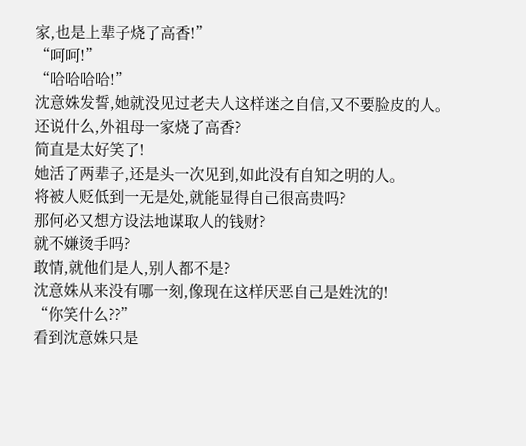家,也是上辈子烧了高香!”
“呵呵!”
“哈哈哈哈!”
沈意姝发誓,她就没见过老夫人这样迷之自信,又不要脸皮的人。
还说什么,外祖母一家烧了高香?
简直是太好笑了!
她活了两辈子,还是头一次见到,如此没有自知之明的人。
将被人贬低到一无是处,就能显得自己很高贵吗?
那何必又想方设法地谋取人的钱财?
就不嫌烫手吗?
敢情,就他们是人,别人都不是?
沈意姝从来没有哪一刻,像现在这样厌恶自己是姓沈的!
“你笑什么??”
看到沈意姝只是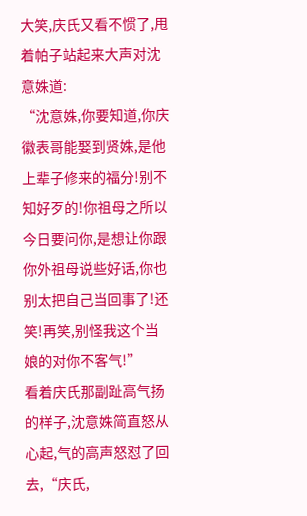大笑,庆氏又看不惯了,甩着帕子站起来大声对沈意姝道:
“沈意姝,你要知道,你庆徽表哥能娶到贤姝,是他上辈子修来的福分!别不知好歹的!你祖母之所以今日要问你,是想让你跟你外祖母说些好话,你也别太把自己当回事了!还笑!再笑,别怪我这个当娘的对你不客气!”
看着庆氏那副趾高气扬的样子,沈意姝简直怒从心起,气的高声怒怼了回去,“庆氏,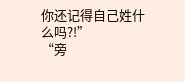你还记得自己姓什么吗?!”
“旁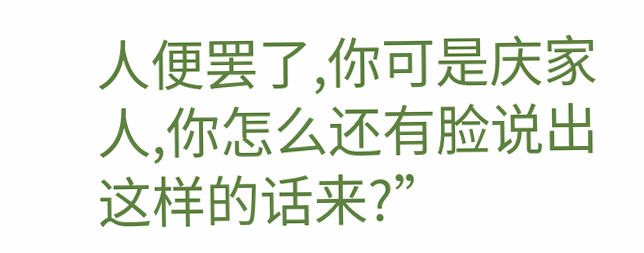人便罢了,你可是庆家人,你怎么还有脸说出这样的话来?”